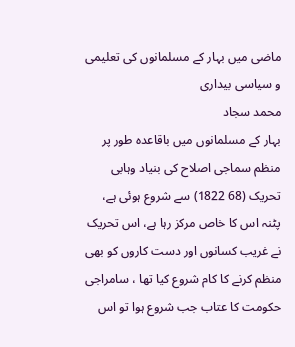ماضی میں بہار کے مسلمانوں کی تعلیمی و سیاسی بیداری
محمد سجاد
بہار کے مسلمانوں میں باقاعدہ طور پر منظم سماجی اصلاح کی بنیاد وہابی تحریک (68 1822) سے شروع ہوئی ہے، پٹنہ اس کا خاص مرکز رہا ہے، اس تحریک نے غریب کسانوں اور دست کاروں کو بھی منظم کرنے کا کام شروع کیا تھا ، سامراجی حکومت کا عتاب جب شروع ہوا تو اس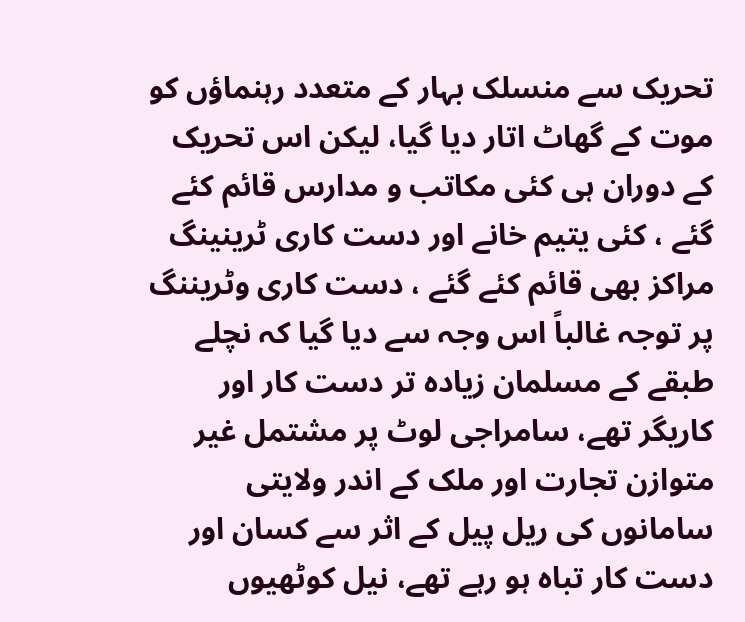تحریک سے منسلک بہار کے متعدد رہنماؤں کو موت کے گھاٹ اتار دیا گیا، لیکن اس تحریک کے دوران ہی کئی مکاتب و مدارس قائم کئے گئے ، کئی یتیم خانے اور دست کاری ٹرینینگ مراکز بھی قائم کئے گئے ، دست کاری وٹریننگ پر توجہ غالباً اس وجہ سے دیا گیا کہ نچلے طبقے کے مسلمان زیادہ تر دست کار اور کاریگر تھے، سامراجی لوٹ پر مشتمل غیر متوازن تجارت اور ملک کے اندر ولایتی سامانوں کی ریل پیل کے اثر سے کسان اور دست کار تباہ ہو رہے تھے، نیل کوٹھیوں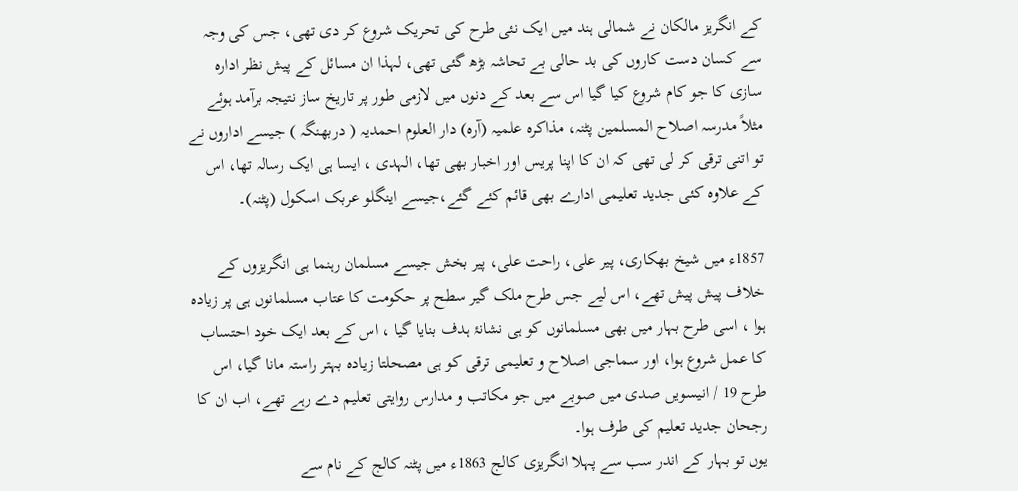کے انگریز مالکان نے شمالی ہند میں ایک نئی طرح کی تحریک شروع کر دی تھی، جس کی وجہ سے کسان دست کاروں کی بد حالی بے تحاشہ بڑھ گئی تھی، لہذا ان مسائل کے پیش نظر ادارہ سازی کا جو کام شروع کیا گیا اس سے بعد کے دنوں میں لازمی طور پر تاریخ ساز نتیجہ برآمد ہوئے مثلاً مدرسہ اصلاح المسلمین پٹنہ، مذاکرہ علمیہ (آره) دار العلوم احمدیہ ( دربھنگہ ) جیسے اداروں نے تو اتنی ترقی کر لی تھی کہ ان کا اپنا پریس اور اخبار بھی تھا، الہدی ، ایسا ہی ایک رسالہ تھا، اس کے علاوہ کئی جدید تعلیمی ادارے بھی قائم کئے گئے،جیسے اینگلو عربک اسکول (پٹنہ)۔

1857ء میں شیخ بھکاری، پیر علی، راحت علی، پیر بخش جیسے مسلمان رہنما ہی انگریزوں کے خلاف پیش پیش تھے، اس لیے جس طرح ملک گیر سطح پر حکومت کا عتاب مسلمانوں ہی پر زیادہ ہوا ، اسی طرح بہار میں بھی مسلمانوں کو ہی نشانۂ ہدف بنایا گیا ، اس کے بعد ایک خود احتساب کا عمل شروع ہوا، اور سماجی اصلاح و تعلیمی ترقی کو ہی مصحلتا زیادہ بہتر راستہ مانا گیا، اس طرح 19 / انیسویں صدی میں صوبے میں جو مکاتب و مدارس روایتی تعلیم دے رہے تھے، اب ان کا رجحان جدید تعلیم کی طرف ہوا۔
یوں تو بہار کے اندر سب سے پہلا انگریزی کالج 1863ء میں پٹنہ کالج کے نام سے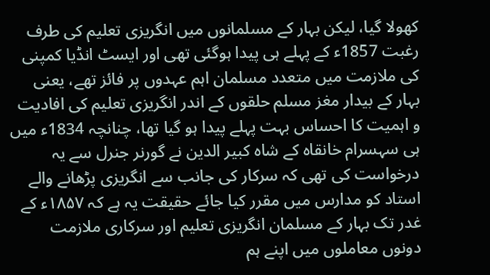کھولا گیا، لیکن بہار کے مسلمانوں میں انگریزی تعلیم کی طرف رغبت 1857ء کے پہلے ہی پیدا ہوگئی تھی اور ایسٹ انڈیا کمپنی کی ملازمت میں متعدد مسلمان اہم عہدوں پر فائز تھے، یعنی بہار کے بیدار مغز مسلم حلقوں کے اندر انگریزی تعلیم کی افادیت و اہمیت کا احساس بہت پہلے پیدا ہو گیا تھا، چنانچہ 1834ء میں ہی سہسرام خانقاہ کے شاہ کبیر الدین نے گورنر جنرل سے یہ درخواست کی تھی کہ سرکار کی جانب سے انگریزی پڑھانے والے استاد کو مدارس میں مقرر کیا جائے حقیقت یہ ہے کہ ۱۸۵۷ء کے غدر تک بہار کے مسلمان انگریزی تعلیم اور سرکاری ملازمت دونوں معاملوں میں اپنے ہم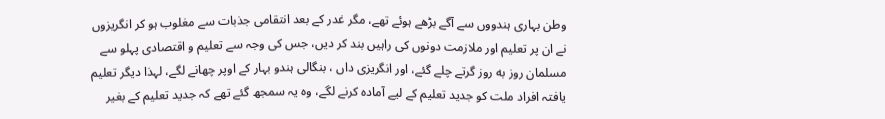وطن بہاری ہندووں سے آگے بڑھے ہوئے تھے، مگر غدر کے بعد انتقامی جذبات سے مغلوب ہو کر انگریزوں نے ان پر تعلیم اور ملازمت دونوں کی راہیں بند کر دیں، جس کی وجہ سے تعلیم و اقتصادی پہلو سے مسلمان روز به روز گرتے چلے گئے، اور انگریزی داں ، بنگالی ہندو بہار کے اوپر چھانے لگے، لہذا دیگر تعلیم یافتہ افراد ملت کو جدید تعلیم کے لیے آمادہ کرنے لگے، وہ یہ سمجھ گئے تھے کہ جدید تعلیم کے بغیر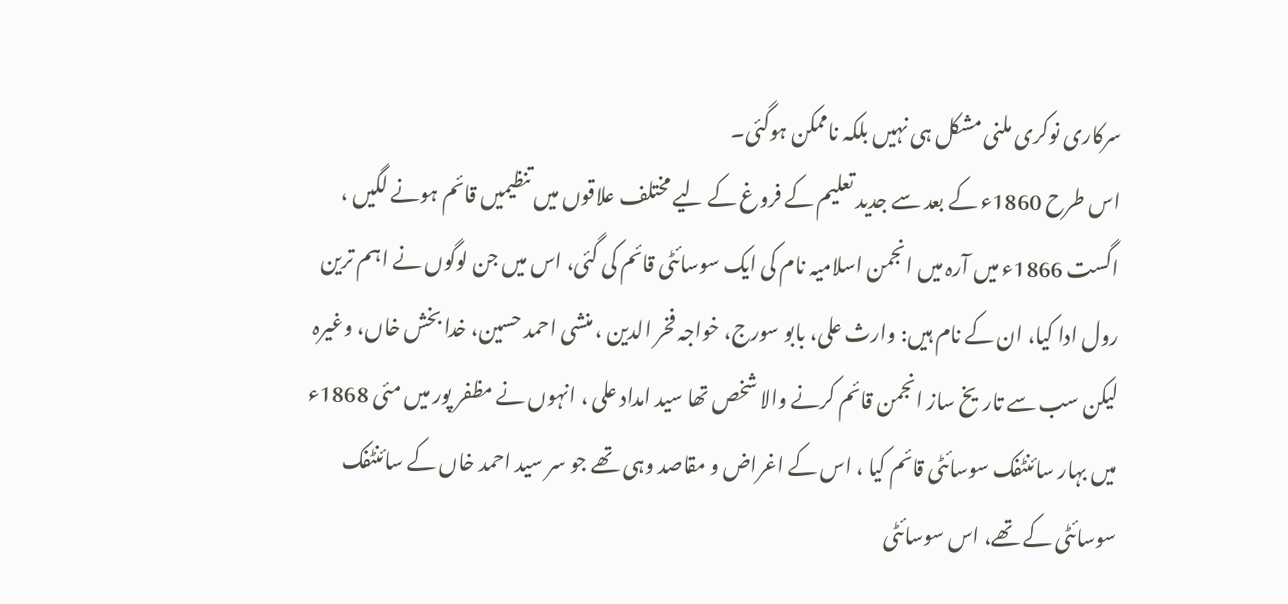سرکاری نوکری ملنی مشکل ہی نہیں بلکہ ناممکن ہوگئی۔
اس طرح 1860ء کے بعد سے جدید تعلیم کے فروغ کے لیے مختلف علاقوں میں تنظیمیں قائم ہونے لگیں ، اگست 1866ء میں آرہ میں انجمن اسلامیہ نام کی ایک سوسائٹی قائم کی گئی، اس میں جن لوگوں نے اہم ترین رول ادا کیا، ان کے نام ہیں: وارث علی، بابو سورج، خواجہ فخر الدین ، منشی احمد حسین، خدا بخش خاں، وغیرہ لیکن سب سے تاریخ ساز انجمن قائم کرنے والا شخص تھا سید امداد علی ، انہوں نے مظفر پور میں مئی 1868ء میں بہار سائنٹفک سوسائٹی قائم کیا ، اس کے اغراض و مقاصد وہی تھے جو سر سید احمد خاں کے سائنٹفک سوسائٹی کے تھے، اس سوسائٹی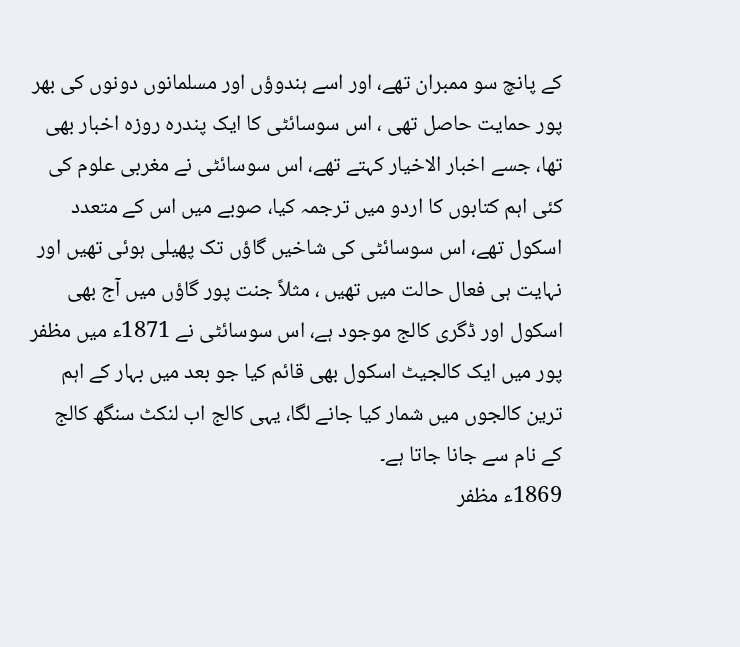کے پانچ سو ممبران تھے، اور اسے ہندوؤں اور مسلمانوں دونوں کی بھر پور حمایت حاصل تھی ، اس سوسائٹی کا ایک پندرہ روزہ اخبار بھی تھا، جسے اخبار الاخیار کہتے تھے، اس سوسائٹی نے مغربی علوم کی کئی اہم کتابوں کا اردو میں ترجمہ کیا، صوبے میں اس کے متعدد اسکول تھے، اس سوسائٹی کی شاخیں گاؤں تک پھیلی ہوئی تھیں اور نہایت ہی فعال حالت میں تھیں ، مثلاً جنت پور گاؤں میں آج بھی اسکول اور ڈگری کالج موجود ہے، اس سوسائٹی نے 1871ء میں مظفر پور میں ایک کالجیٹ اسکول بھی قائم کیا جو بعد میں بہار کے اہم ترین کالجوں میں شمار کیا جانے لگا، یہی کالج اب لنکٹ سنگھ کالج کے نام سے جانا جاتا ہے۔
1869ء مظفر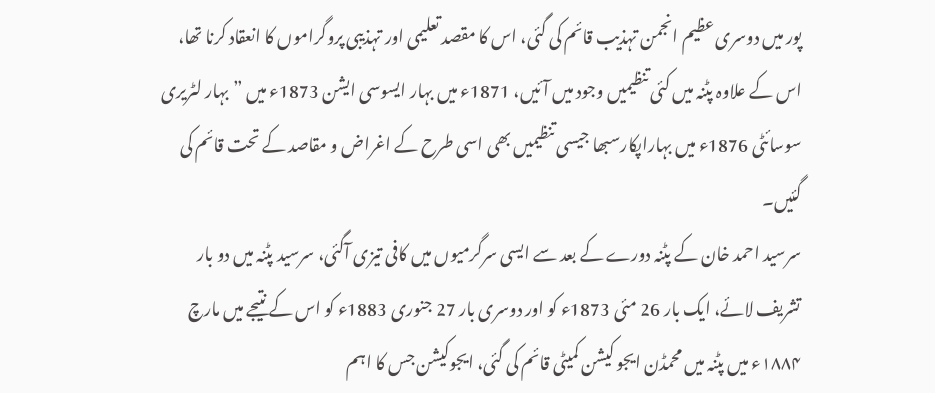پور میں دوسری عظیم انجمن تہذیب قائم کی گئی، اس کا مقصد تعلیمی اور تہذیبی پروگراموں کا انعقاد کرنا تھا، اس کے علاوہ پٹنہ میں کئی تنظیمیں وجود میں آئیں، 1871ء میں بہار ایسوسی ایشن 1873ء میں ”بہار لٹریری سوسائٹی 1876ء میں بہاراپکارسبھا جیسی تنظیمیں بھی اسی طرح کے اغراض و مقاصد کے تحت قائم کی گئیں۔
سرسید احمد خان کے پٹنہ دورے کے بعد سے ایسی سرگرمیوں میں کافی تیزی آگئی، سرسید پٹنہ میں دو بار تشریف لائے، ایک بار 26 مئی 1873ء کو اور دوسری بار 27 جنوری 1883ء کو اس کے نتیجے میں مارچ ۱۸۸۴ء میں پٹنہ میں محمڈن ایجو کیشن کمیٹی قائم کی گئی، ایجوکیشن جس کا اہم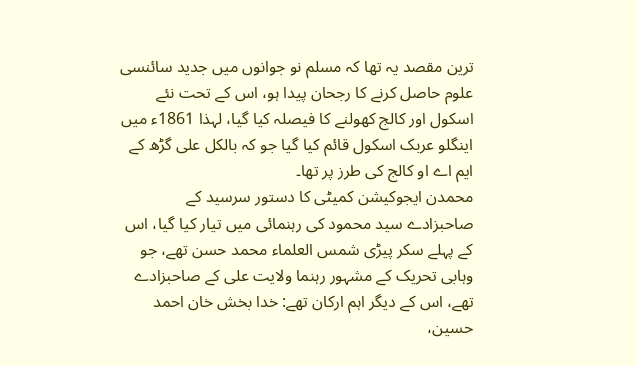ترین مقصد یہ تھا کہ مسلم نو جوانوں میں جدید سائنسی علوم حاصل کرنے کا رجحان پیدا ہو، اس کے تحت نئے اسکول اور کالج کھولنے کا فیصلہ کیا گیا، لہذا 1861ء میں اینگلو عربک اسکول قائم کیا گیا جو کہ بالکل علی گڑھ کے ایم اے او کالج کی طرز پر تھا۔
محمدن ایجوکیشن کمیٹی کا دستور سرسید کے صاحبزادے سید محمود کی رہنمائی میں تیار کیا گیا، اس کے پہلے سکر پیڑی شمس العلماء محمد حسن تھے، جو وہابی تحریک کے مشہور رہنما ولایت علی کے صاحبزادے تھے، اس کے دیگر اہم ارکان تھے: خدا بخش خان احمد حسین،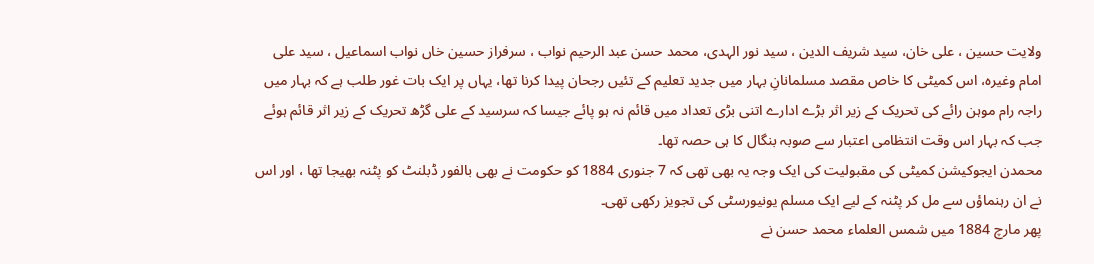ولایت حسین ، علی خان، سید شریف الدین ، سید نور الہدی، محمد حسن عبد الرحیم نواب ، سرفراز حسین خاں نواب اسماعیل ، سید علی امام وغیرہ، اس کمیٹی کا خاص مقصد مسلمانانِ بہار میں جدید تعلیم کے تئیں رجحان پیدا کرنا تھا، یہاں پر ایک بات غور طلب ہے کہ بہار میں راجہ رام موہن رائے کی تحریک کے زیر اثر بڑے ادارے اتنی بڑی تعداد میں قائم نہ ہو پائے جیسا کہ سرسید کے علی گڑھ تحریک کے زیر اثر قائم ہوئے جب کہ بہار اس وقت انتظامی اعتبار سے صوبہ بنگال کا ہی حصہ تھا۔
محمدن ایجوکیشن کمیٹی کی مقبولیت کی ایک وجہ یہ بھی تھی کہ 7 جنوری 1884 کو حکومت نے بھی بالفور ڈبلنٹ کو پٹنہ بھیجا تھا ، اور اس نے ان رہنماؤں سے مل کر پٹنہ کے لیے ایک مسلم یونیورسٹی کی تجویز رکھی تھی۔
پھر مارچ 1884 میں شمس العلماء محمد حسن نے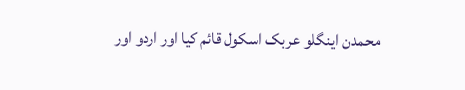محمدن اینگلو عربک اسکول قائم کیا اور اردو اور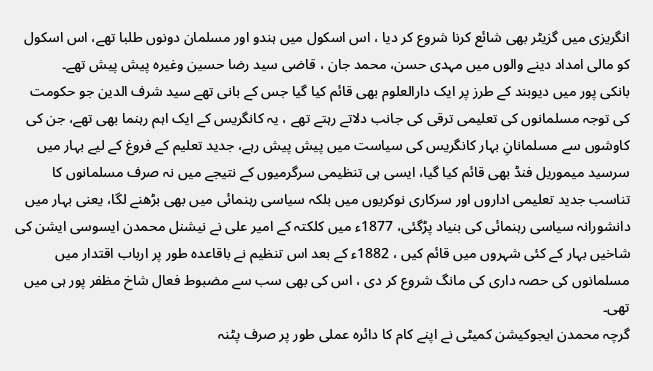انگریزی میں گزیٹر بھی شائع کرنا شروع کر دیا ، اس اسکول میں ہندو اور مسلمان دونوں طلبا تھے، اس اسکول کو مالی امداد دینے والوں میں مہدی حسن، محمد جان ، قاضی سید رضا حسین وغیرہ پیش پیش تھے۔
بانکی پور میں دیوبند کے طرز پر ایک دارالعلوم بھی قائم کیا گیا جس کے بانی تھے سید شرف الدین جو حکومت کی توجہ مسلمانوں کی تعلیمی ترقی کی جانب دلاتے رہتے تھے ، یہ کانگریس کے ایک اہم رہنما بھی تھے، جن کی کاوشوں سے مسلمانانِ بہار کانگریس کی سیاست میں پیش پیش رہے، جدید تعلیم کے فروغ کے لیے بہار میں سرسید میموریل فنڈ بھی قائم کیا گیا، ایسی ہی تنظیمی سرگرمیوں کے نتیجے میں نہ صرف مسلمانوں کا تناسب جدید تعلیمی اداروں اور سرکاری نوکریوں میں بلکہ سیاسی رہنمائی میں بھی بڑھنے لگا، یعنی بہار میں دانشورانہ سیاسی رہنمائی کی بنیاد پڑگئی، 1877ء میں کلکتہ کے امیر علی نے نیشنل محمدن ایسوسی ایشن کی شاخیں بہار کے کئی شہروں میں قائم کیں ، 1882ء کے بعد اس تنظیم نے باقاعدہ طور پر ارباب اقتدار میں مسلمانوں کی حصہ داری کی مانگ شروع کر دی ، اس کی بھی سب سے مضبوط فعال شاخ مظفر پور ہی میں تھی۔
گرچہ محمدن ایجوکیشن کمیٹی نے اپنے کام کا دائرہ عملی طور پر صرف پٹنہ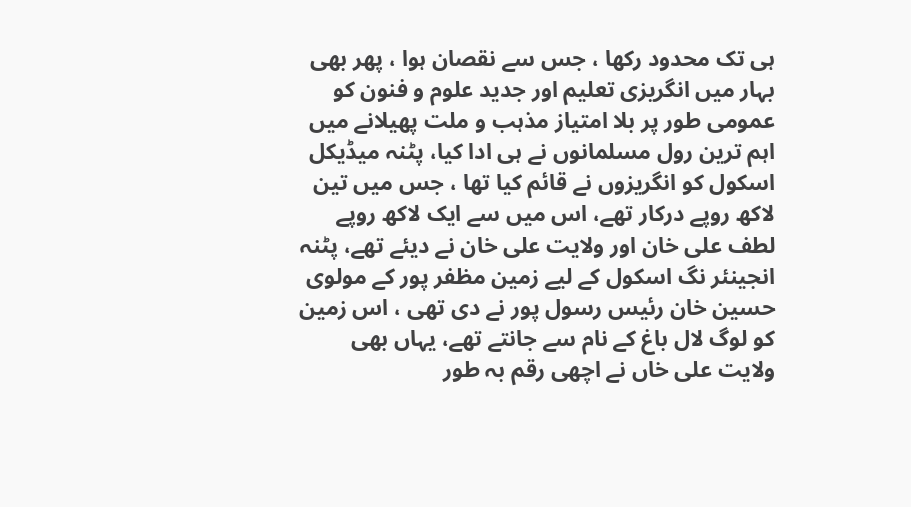ہی تک محدود رکھا ، جس سے نقصان ہوا ، پھر بھی بہار میں انگریزی تعلیم اور جدید علوم و فنون کو عمومی طور پر بلا امتیاز مذہب و ملت پھیلانے میں اہم ترین رول مسلمانوں نے ہی ادا کیا، پٹنہ میڈیکل اسکول کو انگریزوں نے قائم کیا تھا ، جس میں تین لاکھ روپے درکار تھے، اس میں سے ایک لاکھ روپے لطف علی خان اور ولایت علی خان نے دیئے تھے، پٹنہ انجینئر نگ اسکول کے لیے زمین مظفر پور کے مولوی حسین خان رئیس رسول پور نے دی تھی ، اس زمین کو لوگ لال باغ کے نام سے جانتے تھے، یہاں بھی ولایت علی خاں نے اچھی رقم بہ طور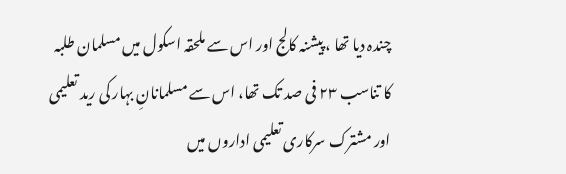چندہ دیا تھا ، پیشنہ کالج اور اس سے ملحقہ اسکول میں مسلمان طلبہ کا تناسب ۲۳ فی صد تک تھا، اس سے مسلمانانِ بہار کی رید تعلیمی اور مشترک سرکاری تعلیمی اداروں میں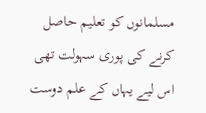مسلمانوں کو تعلیم حاصل کرنے کی پوری سہولت تھی اس لیے یہاں کے علم دوست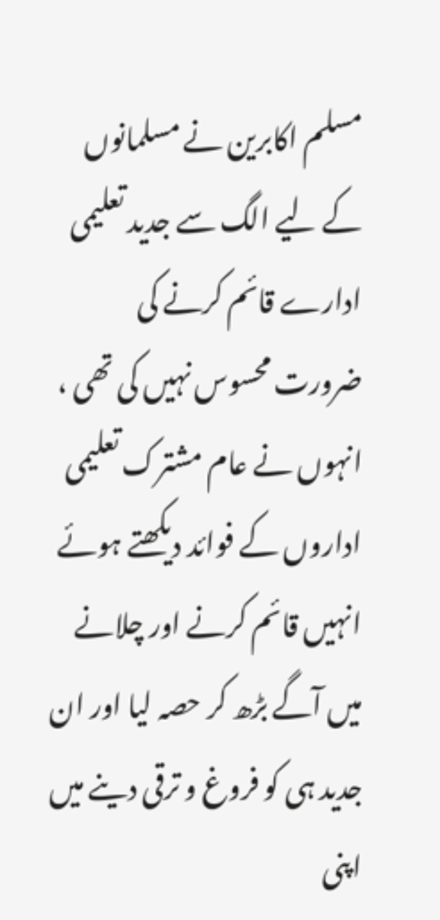مسلم اکابرین نے مسلمانوں کے لیے الگ سے جدید تعلیمی ادارے قائم کرنے کی ضرورت محسوس نہیں کی تھی ، انہوں نے عام مشترک تعلیمی اداروں کے فوائد دیکھتے ہوئے انہیں قائم کرنے اور چلانے میں آگے بڑھ کر حصہ لیا اور ان جدید ہی کو فروغ و ترقی دینے میں اپنی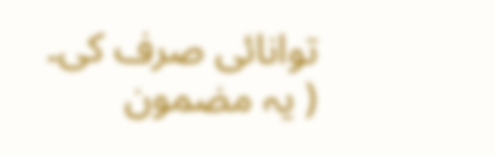توانائی صرف کی۔
( یہ مضمون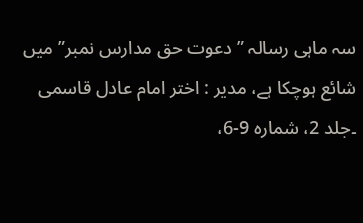سہ ماہی رسالہ ” دعوت حق مدارس نمبر” میں شائع ہوچکا ہے، مدیر : اختر امام عادل قاسمی ۔جلد 2، شمارہ 9-6،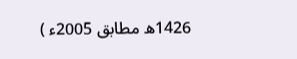1426ھ مطابق 2005ء )